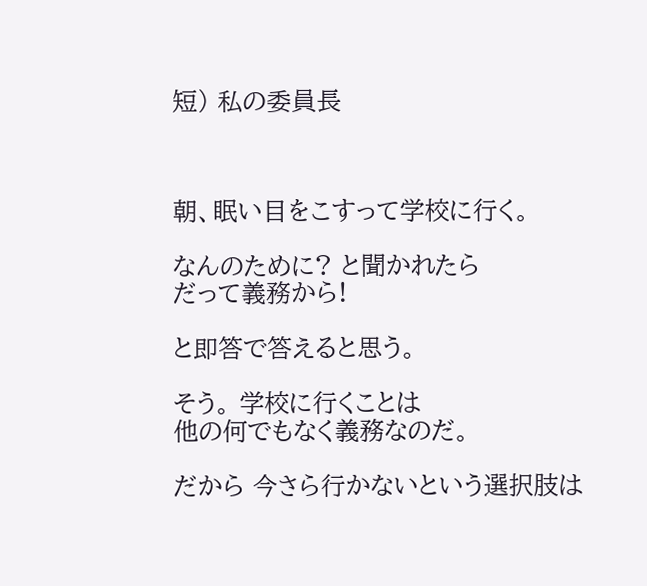短) 私の委員長



朝、眠い目をこすって学校に行く。

なんのために? と聞かれたら
だって義務から!

と即答で答えると思う。

そう。 学校に行くことは
他の何でもなく義務なのだ。

だから 今さら行かないという選択肢は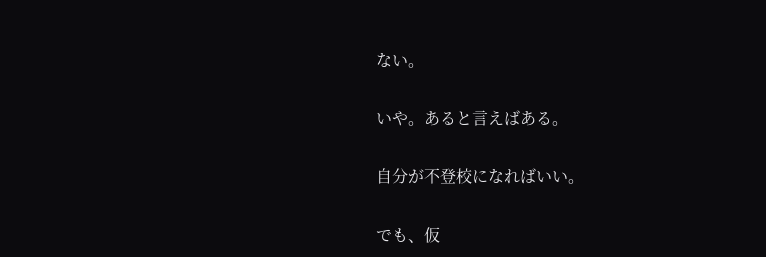ない。

いや。あると言えばある。

自分が不登校になればいい。

でも、仮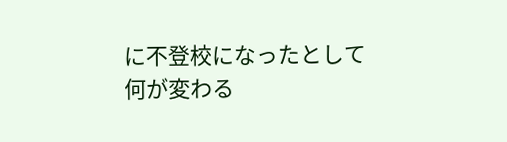に不登校になったとして
何が変わる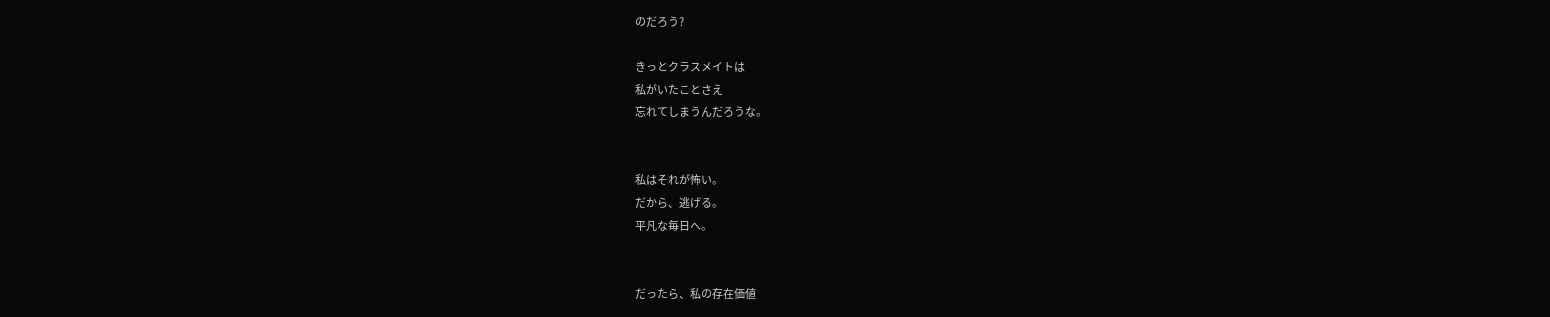のだろう?

きっとクラスメイトは
私がいたことさえ
忘れてしまうんだろうな。


私はそれが怖い。
だから、逃げる。
平凡な毎日へ。


だったら、私の存在価値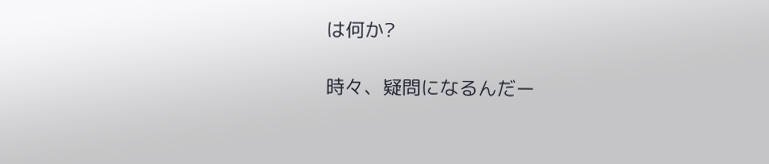は何か?

時々、疑問になるんだー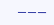ーーー